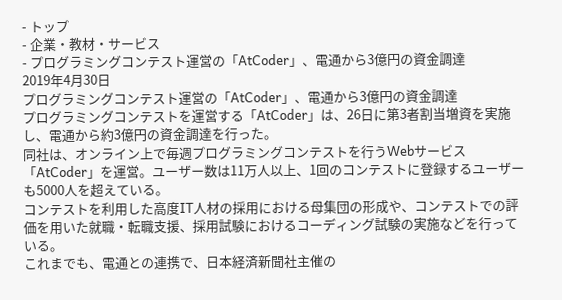- トップ
- 企業・教材・サービス
- プログラミングコンテスト運営の「AtCoder」、電通から3億円の資金調達
2019年4月30日
プログラミングコンテスト運営の「AtCoder」、電通から3億円の資金調達
プログラミングコンテストを運営する「AtCoder」は、26日に第3者割当増資を実施し、電通から約3億円の資金調達を行った。
同社は、オンライン上で毎週プログラミングコンテストを行うWebサービス「AtCoder」を運営。ユーザー数は11万人以上、1回のコンテストに登録するユーザーも5000人を超えている。
コンテストを利用した高度IT人材の採用における母集団の形成や、コンテストでの評価を用いた就職・転職支援、採用試験におけるコーディング試験の実施などを行っている。
これまでも、電通との連携で、日本経済新聞社主催の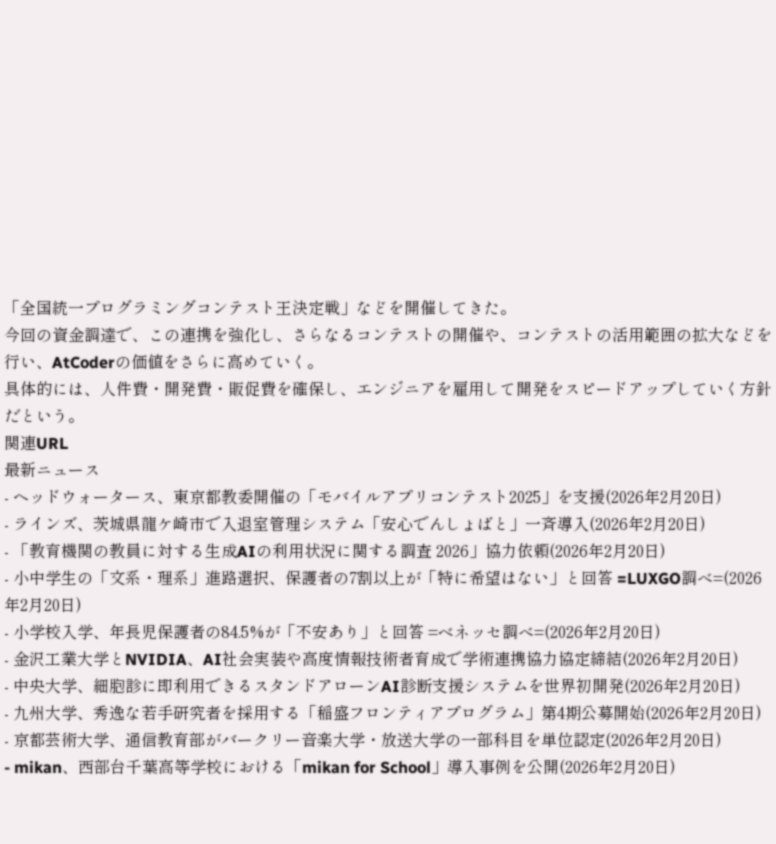「全国統一プログラミングコンテスト王決定戦」などを開催してきた。
今回の資金調達で、この連携を強化し、さらなるコンテストの開催や、コンテストの活用範囲の拡大などを行い、AtCoderの価値をさらに高めていく。
具体的には、人件費・開発費・販促費を確保し、エンジニアを雇用して開発をスピードアップしていく方針だという。
関連URL
最新ニュース
- ヘッドウォータース、東京都教委開催の「モバイルアプリコンテスト2025」を支援(2026年2月20日)
- ラインズ、茨城県龍ケ崎市で入退室管理システム「安心でんしょばと」一斉導入(2026年2月20日)
- 「教育機関の教員に対する生成AIの利用状況に関する調査 2026」協力依頼(2026年2月20日)
- 小中学生の「文系・理系」進路選択、保護者の7割以上が「特に希望はない」と回答 =LUXGO調べ=(2026年2月20日)
- 小学校入学、年長児保護者の84.5%が「不安あり」と回答 =ベネッセ調べ=(2026年2月20日)
- 金沢工業大学とNVIDIA、AI社会実装や高度情報技術者育成で学術連携協力協定締結(2026年2月20日)
- 中央大学、細胞診に即利用できるスタンドアローンAI診断支援システムを世界初開発(2026年2月20日)
- 九州大学、秀逸な若手研究者を採用する「稲盛フロンティアプログラム」第4期公募開始(2026年2月20日)
- 京都芸術大学、通信教育部がバークリー音楽大学・放送大学の一部科目を単位認定(2026年2月20日)
- mikan、西部台千葉高等学校における「mikan for School」導入事例を公開(2026年2月20日)